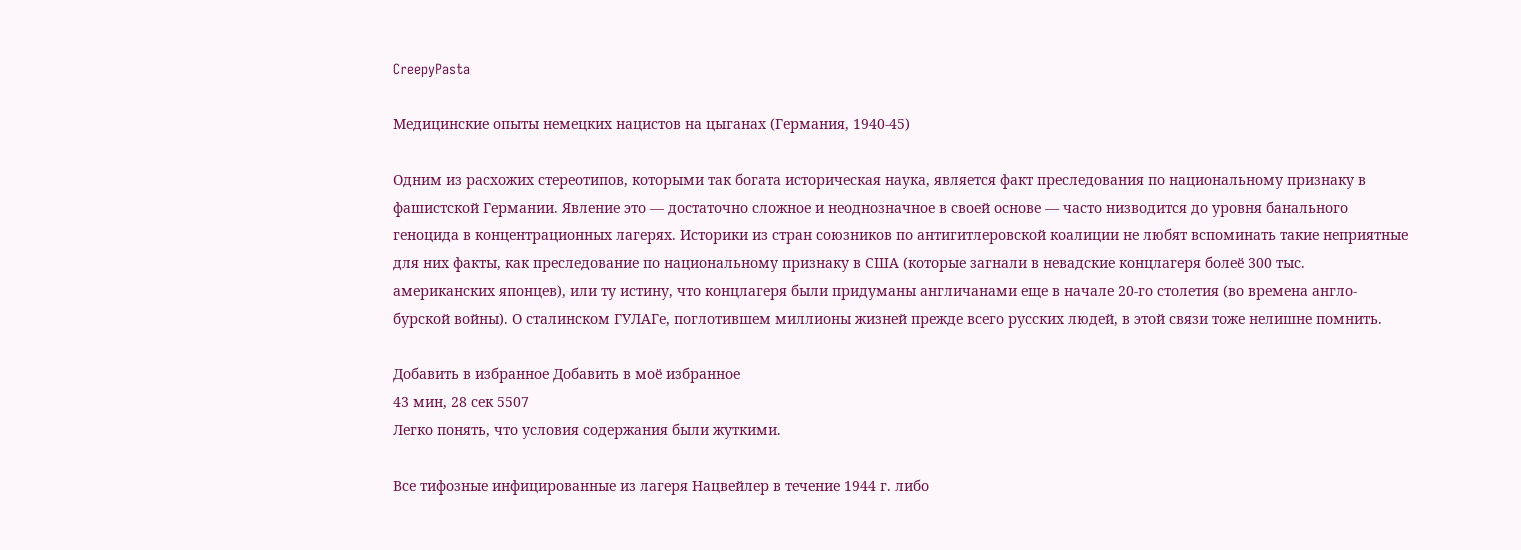CreepyPasta

Медицинские опыты немецких нацистов на цыганах (Германия, 1940-45)

Одним из расхожих стереотипов, которыми так богата историческая наука, является факт преследования по национальному признаку в фашистской Германии. Явление это — достаточно сложное и неоднозначное в своей основе — часто низводится до уровня банального геноцида в концентрационных лагерях. Историки из стран союзников по антигитлеровской коалиции не любят вспоминать такие неприятные для них факты, как преследование по национальному признаку в США (которые загнали в невадские концлагеря болеё 300 тыс. американских японцев), или ту истину, что концлагеря были придуманы англичанами еще в начале 20-го столетия (во времена англо-бурской войны). О сталинском ГУЛАГе, поглотившем миллионы жизней прежде всего русских людей, в этой связи тоже нелишне помнить.

Добавить в избранное Добавить в моё избранное
43 мин, 28 сек 5507
Легко понять, что условия содержания были жуткими.

Все тифозные инфицированные из лагеря Нацвейлер в течение 1944 г. либо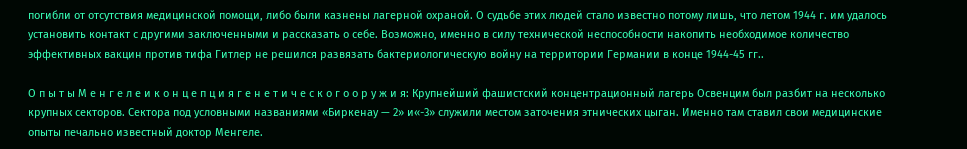погибли от отсутствия медицинской помощи, либо были казнены лагерной охраной. О судьбе этих людей стало известно потому лишь, что летом 1944 г. им удалось установить контакт с другими заключенными и рассказать о себе. Возможно, именно в силу технической неспособности накопить необходимое количество эффективных вакцин против тифа Гитлер не решился развязать бактериологическую войну на территории Германии в конце 1944-45 гг..

О п ы т ы М е н г е л е и к о н ц е п ц и я г е н е т и ч е с к о г о о р у ж и я: Крупнейший фашистский концентрационный лагерь Освенцим был разбит на несколько крупных секторов. Сектора под условными названиями «Биркенау — 2» и«-3» служили местом заточения этнических цыган. Именно там ставил свои медицинские опыты печально известный доктор Менгеле.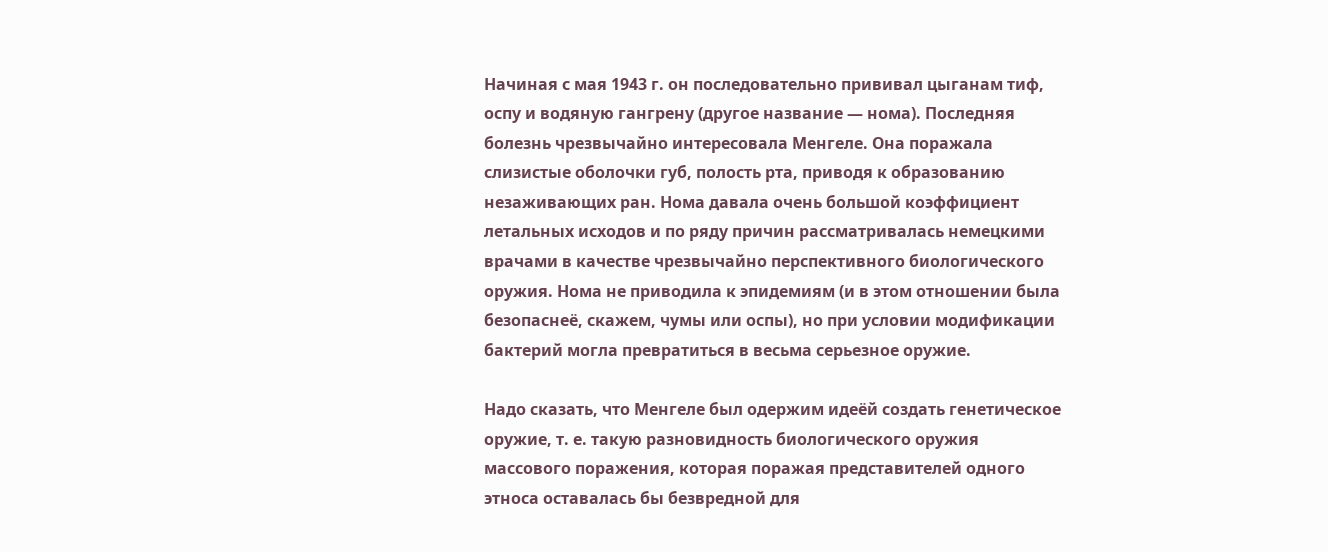Начиная с мая 1943 г. он последовательно прививал цыганам тиф, оспу и водяную гангрену (другое название — нома). Последняя болезнь чрезвычайно интересовала Менгеле. Она поражала слизистые оболочки губ, полость рта, приводя к образованию незаживающих ран. Нома давала очень большой коэффициент летальных исходов и по ряду причин рассматривалась немецкими врачами в качестве чрезвычайно перспективного биологического оружия. Нома не приводила к эпидемиям (и в этом отношении была безопаснеё, скажем, чумы или оспы), но при условии модификации бактерий могла превратиться в весьма серьезное оружие.

Надо сказать, что Менгеле был одержим идеёй создать генетическое оружие, т. е. такую разновидность биологического оружия массового поражения, которая поражая представителей одного этноса оставалась бы безвредной для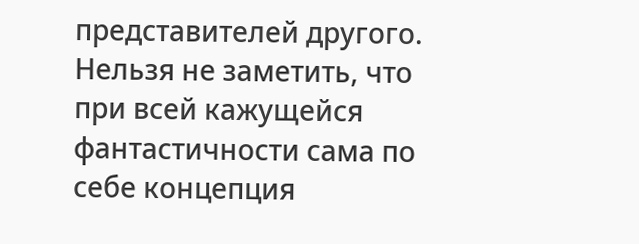представителей другого. Нельзя не заметить, что при всей кажущейся фантастичности сама по себе концепция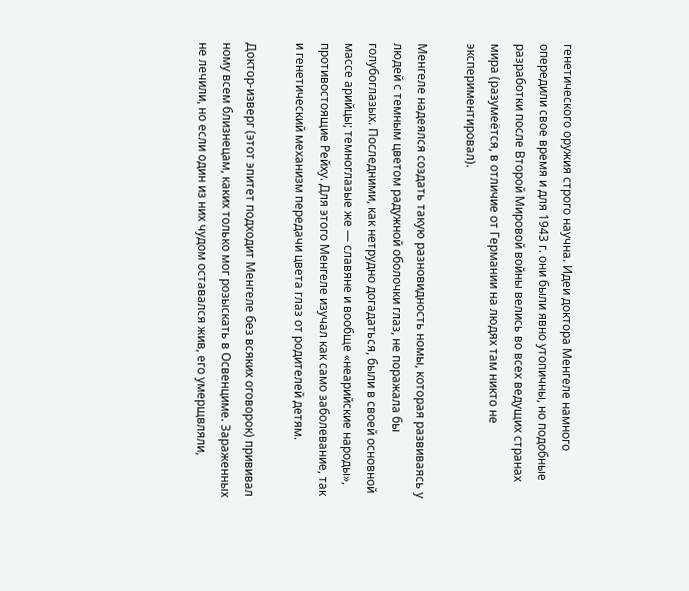генетического оружия строго научна. Идеи доктора Менгеле намного опередили свое время и для 1943 г. они были явно утопичны, но подобные разработки после Второй Мировой войны велись во всех ведущих странах мира (разумеётся, в отличие от Германии на людях там никто не экспериментировал).

Менгеле надеялся создать такую разновидность номы, которая развиваясь у людей с темным цветом радужной оболочки глаз, не поражала бы голубоглазых. Последними, как нетрудно догадаться, были в своей основной массе арийцы; темноглазые же — славяне и вообще «неарийские народы», противостоящие Рейху. Для этого Менгеле изучал как само заболевание, так и генетический механизм передачи цвета глаз от родителей детям.

Доктор-изверг (этот эпитет подходит Менгеле без всяких оговорок) прививал ному всем близнецам, каких только мог розыскать в Освенциме. Зараженных не лечили, но если один из них чудом оставался жив, его умерщвляли,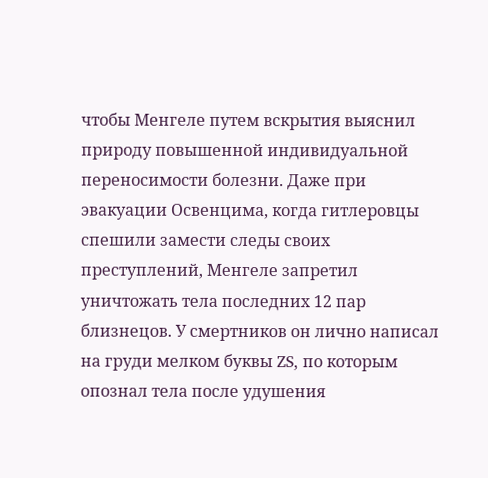чтобы Менгеле путем вскрытия выяснил природу повышенной индивидуальной переносимости болезни. Даже при эвакуации Освенцима, когда гитлеровцы спешили замести следы своих преступлений, Менгеле запретил уничтожать тела последних 12 пар близнецов. У смертников он лично написал на груди мелком буквы ZS, по которым опознал тела после удушения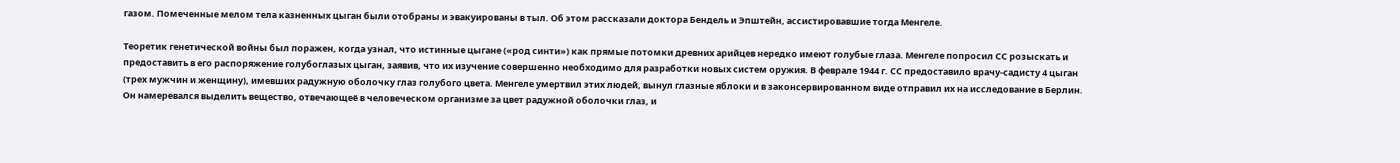газом. Помеченные мелом тела казненных цыган были отобраны и эвакуированы в тыл. Об этом рассказали доктора Бендель и Эпштейн, ассистировавшие тогда Менгеле.

Теоретик генетической войны был поражен, когда узнал, что истинные цыгане («род синти») как прямые потомки древних арийцев нередко имеют голубые глаза. Менгеле попросил СС розыскать и предоставить в его распоряжение голубоглазых цыган, заявив, что их изучение совершенно необходимо для разработки новых систем оружия. В феврале 1944 г. СС предоставило врачу-садисту 4 цыган (трех мужчин и женщину), имевших радужную оболочку глаз голубого цвета. Менгеле умертвил этих людей, вынул глазные яблоки и в законсервированном виде отправил их на исследование в Берлин. Он намеревался выделить вещество, отвечающеё в человеческом организме за цвет радужной оболочки глаз, и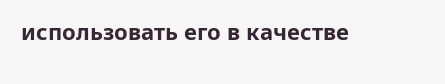использовать его в качестве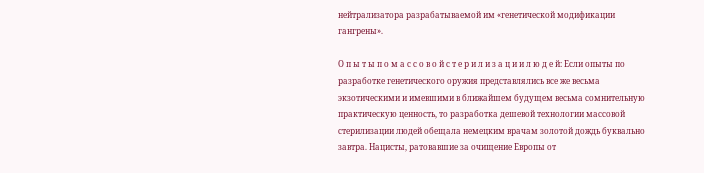нейтрализатора разрабатываемой им «генетической модификации гангрены».

О п ы т ы п о м а с с о в о й с т е р и л и з а ц и и л ю д е й: Если опыты по разработке генетического оружия представлялись все же весьма экзотическими и имевшими в ближайшем будущем весьма сомнительную практическую ценность, то разработка дешевой технологии массовой стерилизации людей обещала немецким врачам золотой дождь буквально завтра. Нацисты, ратовавшие за очищение Европы от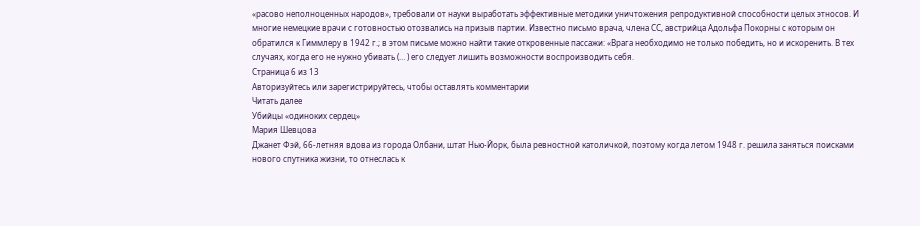«расово неполноценных народов», требовали от науки выработать эффективные методики уничтожения репродуктивной способности целых этносов. И многие немецкие врачи с готовностью отозвались на призыв партии. Известно письмо врача, члена СС, австрийца Адольфа Покорны с которым он обратился к Гиммлеру в 1942 г.; в этом письме можно найти такие откровенные пассажи: «Врага необходимо не только победить, но и искоренить. В тех случаях, когда его не нужно убивать (… ) его следует лишить возможности воспроизводить себя.
Страница 6 из 13
Авторизуйтесь или зарегистрируйтесь, чтобы оставлять комментарии
Читать далее
Убийцы «одиноких сердец»
Мария Шевцова
Джанет Фэй, 66-летняя вдова из города Олбани, штат Нью-Йорк, была ревностной католичкой, поэтому когда летом 1948 г. решила заняться поисками нового спутника жизни, то отнеслась к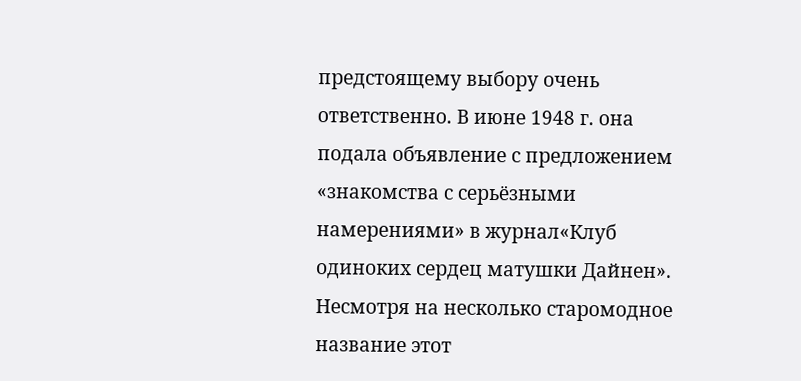предстоящему выбору очень ответственно. В июне 1948 г. она подала объявление с предложением «знакомства с серьёзными намерениями» в журнал«Клуб одиноких сердец матушки Дайнен». Несмотря на несколько старомодное название этот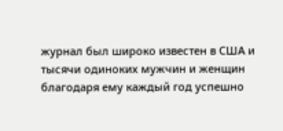журнал был широко известен в США и тысячи одиноких мужчин и женщин благодаря ему каждый год успешно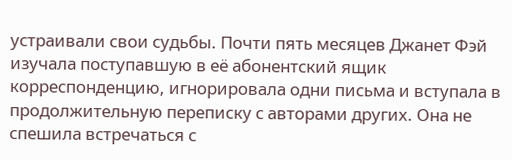устраивали свои судьбы. Почти пять месяцев Джанет Фэй изучала поступавшую в её абонентский ящик корреспонденцию, игнорировала одни письма и вступала в продолжительную переписку с авторами других. Она не спешила встречаться с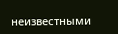неизвестными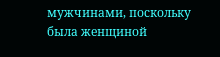мужчинами, поскольку была женщиной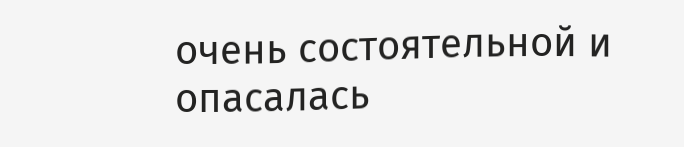очень состоятельной и опасалась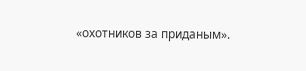«охотников за приданым».